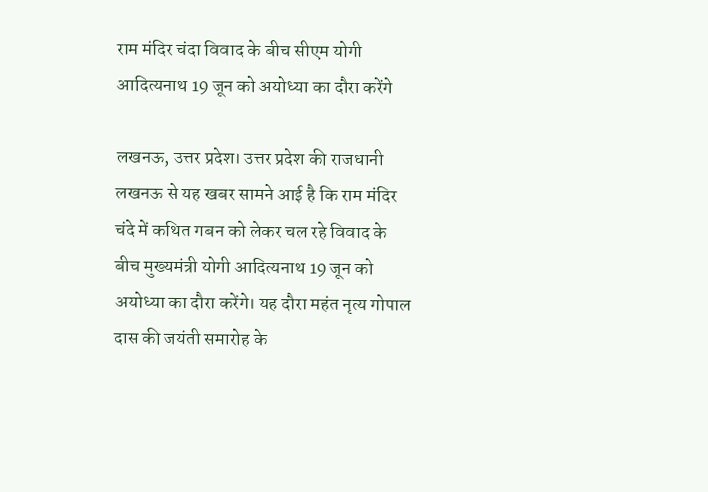राम मंदिर चंदा विवाद के बीच सीएम योगी आदित्यनाथ 19 जून को अयोध्या का दौरा करेंगे

लखनऊ, उत्तर प्रदेश। उत्तर प्रदेश की राजधानी लखनऊ से यह खबर सामने आई है कि राम मंदिर चंदे में कथित गबन को लेकर चल रहे विवाद के बीच मुख्यमंत्री योगी आदित्यनाथ 19 जून को अयोध्या का दौरा करेंगे। यह दौरा महंत नृत्य गोपाल दास की जयंती समारोह के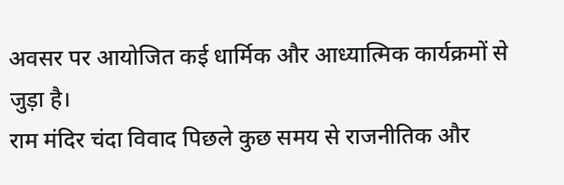अवसर पर आयोजित कई धार्मिक और आध्यात्मिक कार्यक्रमों से जुड़ा है।
राम मंदिर चंदा विवाद पिछले कुछ समय से राजनीतिक और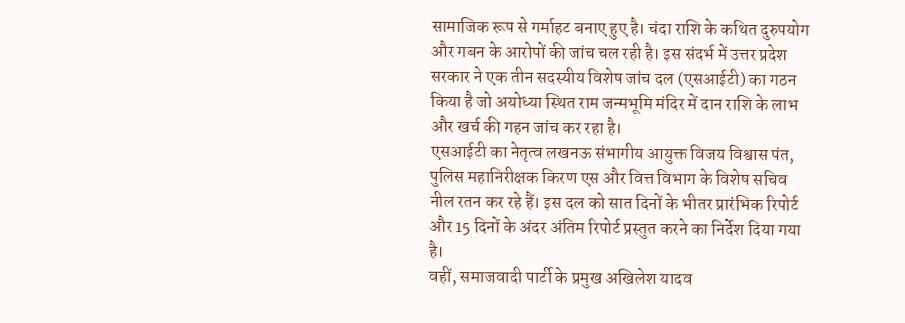सामाजिक रूप से गर्माहट बनाए हुए है। चंदा राशि के कथित दुरुपयोग और गबन के आरोपों की जांच चल रही है। इस संदर्भ में उत्तर प्रदेश सरकार ने एक तीन सदस्यीय विशेष जांच दल (एसआईटी) का गठन किया है जो अयोध्या स्थित राम जन्मभूमि मंदिर में दान राशि के लाभ और खर्च की गहन जांच कर रहा है।
एसआईटी का नेतृत्व लखनऊ संभागीय आयुक्त विजय विश्वास पंत, पुलिस महानिरीक्षक किरण एस और वित्त विभाग के विशेष सचिव नील रतन कर रहे हैं। इस दल को सात दिनों के भीतर प्रारंभिक रिपोर्ट और 15 दिनों के अंदर अंतिम रिपोर्ट प्रस्तुत करने का निर्देश दिया गया है।
वहीं, समाजवादी पार्टी के प्रमुख अखिलेश यादव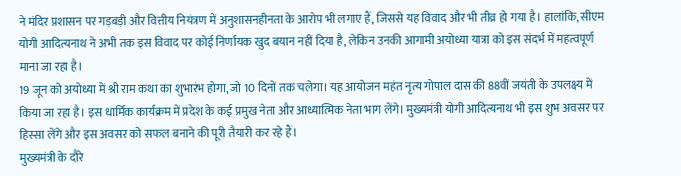ने मंदिर प्रशासन पर गड़बड़ी और वित्तीय नियंत्रण में अनुशासनहीनता के आरोप भी लगाए हैं, जिससे यह विवाद और भी तीव्र हो गया है। हालांकि, सीएम योगी आदित्यनाथ ने अभी तक इस विवाद पर कोई निर्णायक खुद बयान नहीं दिया है, लेकिन उनकी आगामी अयोध्या यात्रा को इस संदर्भ में महत्वपूर्ण माना जा रहा है।
19 जून को अयोध्या में श्री राम कथा का शुभारंभ होगा, जो 10 दिनों तक चलेगा। यह आयोजन महंत नृत्य गोपाल दास की 88वीं जयंती के उपलक्ष्य में किया जा रहा है। इस धार्मिक कार्यक्रम में प्रदेश के कई प्रमुख नेता और आध्यात्मिक नेता भाग लेंगे। मुख्यमंत्री योगी आदित्यनाथ भी इस शुभ अवसर पर हिस्सा लेंगे और इस अवसर को सफल बनाने की पूरी तैयारी कर रहे हैं।
मुख्यमंत्री के दौरे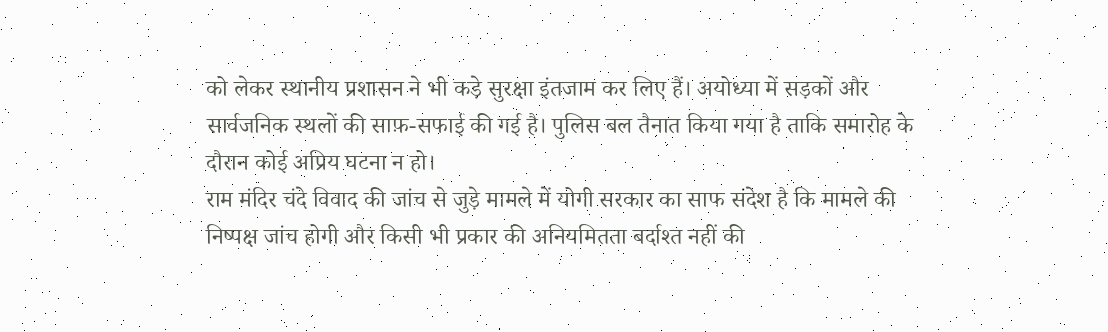को लेकर स्थानीय प्रशासन ने भी कड़े सुरक्षा इंतजाम कर लिए हैं। अयोध्या में सड़कों और सार्वजनिक स्थलों की साफ़-सफाई की गई है। पुलिस बल तैनात किया गया है ताकि समारोह के दौरान कोई अप्रिय घटना न हो।
राम मंदिर चंदे विवाद की जांच से जुड़े मामले में योगी सरकार का साफ संदेश है कि मामले की निष्पक्ष जांच होगी और किसी भी प्रकार की अनियमितता बर्दाश्त नहीं की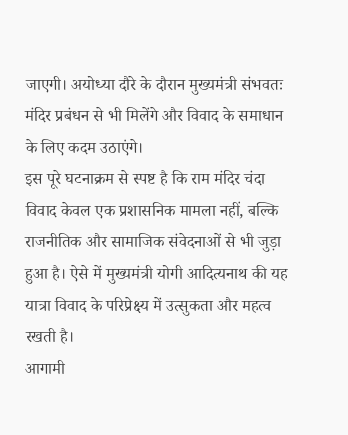जाएगी। अयोध्या दौरे के दौरान मुख्यमंत्री संभवतः मंदिर प्रबंधन से भी मिलेंगे और विवाद के समाधान के लिए कदम उठाएंगे।
इस पूरे घटनाक्रम से स्पष्ट है कि राम मंदिर चंदा विवाद केवल एक प्रशासनिक मामला नहीं, बल्कि राजनीतिक और सामाजिक संवेदनाओं से भी जुड़ा हुआ है। ऐसे में मुख्यमंत्री योगी आदित्यनाथ की यह यात्रा विवाद के परिप्रेक्ष्य में उत्सुकता और महत्व रखती है।
आगामी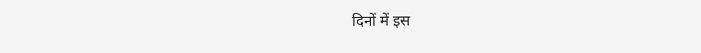दिनों में इस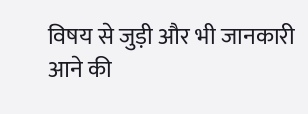विषय से जुड़ी और भी जानकारी आने की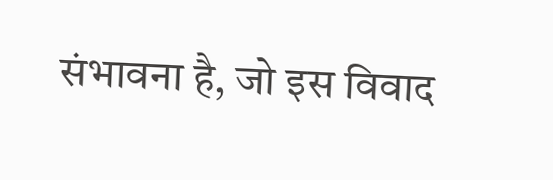संभावना है, जो इस विवाद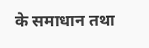के समाधान तथा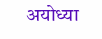अयोध्या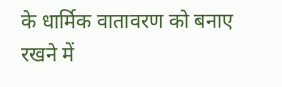के धार्मिक वातावरण को बनाए रखने में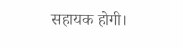सहायक होगी।